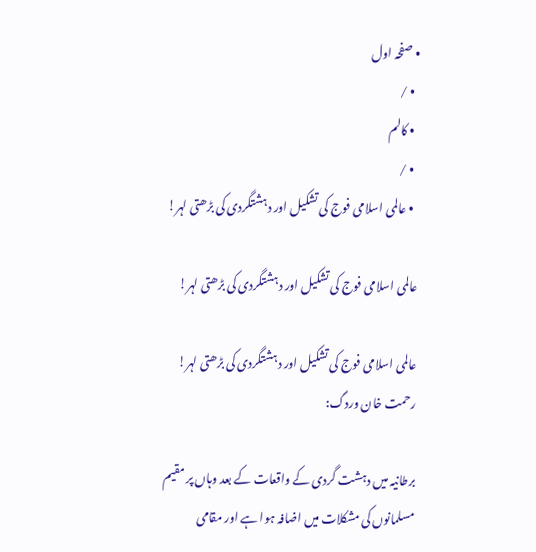• صفحہ اول
  • /
  • کالم
  • /
  • عالمی اسلامی فوج کی تشکیل اور دہشتگردی کی بڑھتی لہر!

عالمی اسلامی فوج کی تشکیل اور دہشتگردی کی بڑھتی لہر!

عالمی اسلامی فوج کی تشکیل اور دہشتگردی کی بڑھتی لہر!
رحمت خان وردگ:

برطانیہ میں دہشت گردی کے واقعات کے بعد وہاں پر مقیم مسلمانوں کی مشکلات میں اضافہ ہوا ہے اور مقامی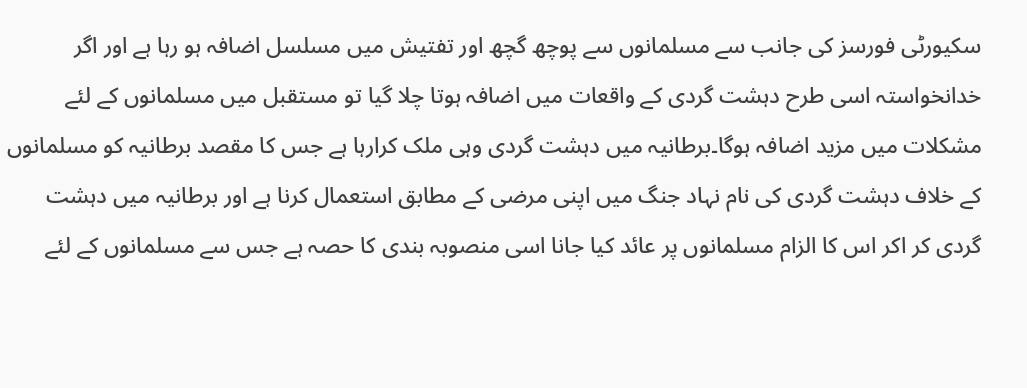سکیورٹی فورسز کی جانب سے مسلمانوں سے پوچھ گچھ اور تفتیش میں مسلسل اضافہ ہو رہا ہے اور اگر خدانخواستہ اسی طرح دہشت گردی کے واقعات میں اضافہ ہوتا چلا گیا تو مستقبل میں مسلمانوں کے لئے مشکلات میں مزید اضافہ ہوگا۔برطانیہ میں دہشت گردی وہی ملک کرارہا ہے جس کا مقصد برطانیہ کو مسلمانوں کے خلاف دہشت گردی کی نام نہاد جنگ میں اپنی مرضی کے مطابق استعمال کرنا ہے اور برطانیہ میں دہشت گردی کر اکر اس کا الزام مسلمانوں پر عائد کیا جانا اسی منصوبہ بندی کا حصہ ہے جس سے مسلمانوں کے لئے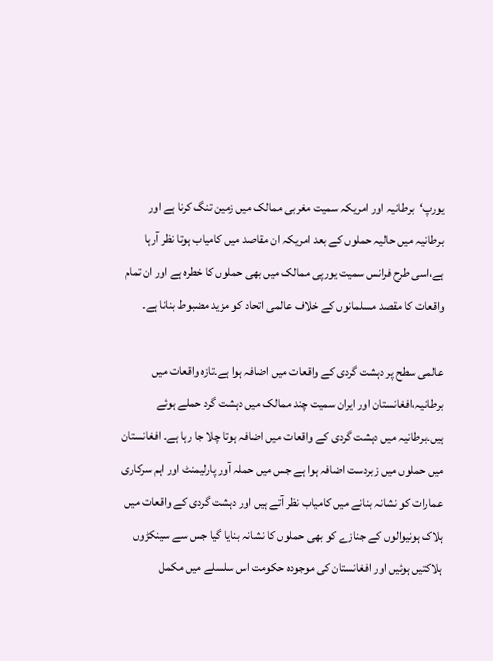یورپ‘برطانیہ اور امریکہ سمیت مغربی ممالک میں زمین تنگ کرنا ہے اور برطانیہ میں حالیہ حملوں کے بعد امریکہ ان مقاصد میں کامیاب ہوتا نظر آرہا ہے،اسی طرح فرانس سمیت یورپی ممالک میں بھی حملوں کا خطرہ ہے اور ان تمام واقعات کا مقصد مسلمانوں کے خلاف عالمی اتحاد کو مزید مضبوط بنانا ہے۔

عالمی سطح پر دہشت گردی کے واقعات میں اضافہ ہوا ہے۔تازہ واقعات میں برطانیہ،افغانستان اور ایران سمیت چند ممالک میں دہشت گرد حملے ہوئے ہیں۔برطانیہ میں دہشت گردی کے واقعات میں اضافہ ہوتا چلا جا رہا ہے۔ افغانستان میں حملوں میں زبردست اضافہ ہوا ہے جس میں حملہ آور پارلیمنٹ اور اہم سرکاری عمارات کو نشانہ بنانے میں کامیاب نظر آتے ہیں اور دہشت گردی کے واقعات میں ہلاک ہونیوالوں کے جنازے کو بھی حملوں کا نشانہ بنایا گیا جس سے سینکڑوں ہلاکتیں ہوئیں اور افغانستان کی موجودہ حکومت اس سلسلے میں مکمل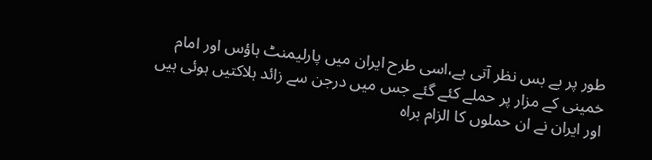طور پر بے بس نظر آتی ہے،اسی طرح ایران میں پارلیمنٹ ہاؤس اور امام خمینی کے مزار پر حملے کئے گئے جس میں درجن سے زائد ہلاکتیں ہوئی ہیں اور ایران نے ان حملوں کا الزام براہ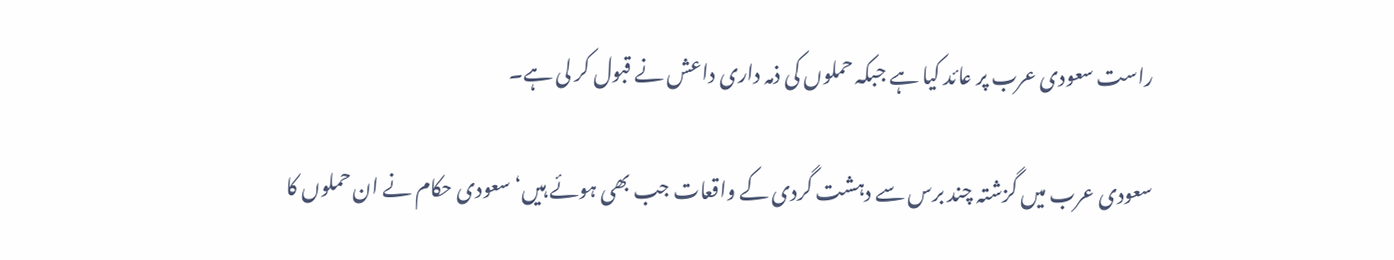راست سعودی عرب پر عائد کیا ہے جبکہ حملوں کی ذمہ داری داعش نے قبول کر لی ہے۔

سعودی عرب میں گزشتہ چند برس سے دہشت گردی کے واقعات جب بھی ہوئے ہیں‘سعودی حکام نے ان حملوں کا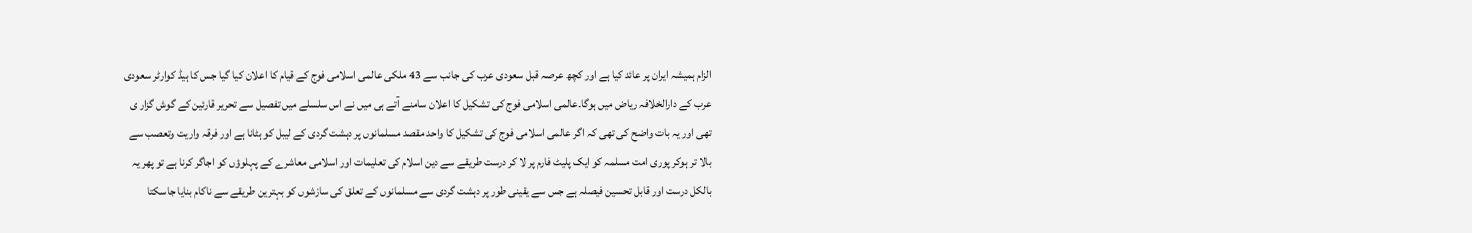الزام ہمیشہ ایران پر عائد کیا ہے اور کچھ عرصہ قبل سعودی عرب کی جانب سے 43 ملکی عالمی اسلامی فوج کے قیام کا اعلان کیا گیا جس کا ہیڈ کوارٹر سعودی عرب کے دارالخلافہ ریاض میں ہوگا۔عالمی اسلامی فوج کی تشکیل کا اعلان سامنے آتے ہی میں نے اس سلسلے میں تفصیل سے تحریر قارئین کے گوش گزار ی تھی اور یہ بات واضح کی تھی کہ اگر عالمی اسلامی فوج کی تشکیل کا واحد مقصد مسلمانوں پر دہشت گردی کے لیبل کو ہٹانا ہے اور فرقہ واریت وتعصب سے بالا تر ہوکر پوری امت مسلمہ کو ایک پلیٹ فارم پر لا کر درست طریقے سے دین اسلام کی تعلیمات اور اسلامی معاشرے کے پہلوؤں کو اجاگر کرنا ہے تو پھر یہ بالکل درست اور قابل تحسین فیصلہ ہے جس سے یقینی طور پر دہشت گردی سے مسلمانوں کے تعلق کی سازشوں کو بہترین طریقے سے ناکام بنایا جاسکتا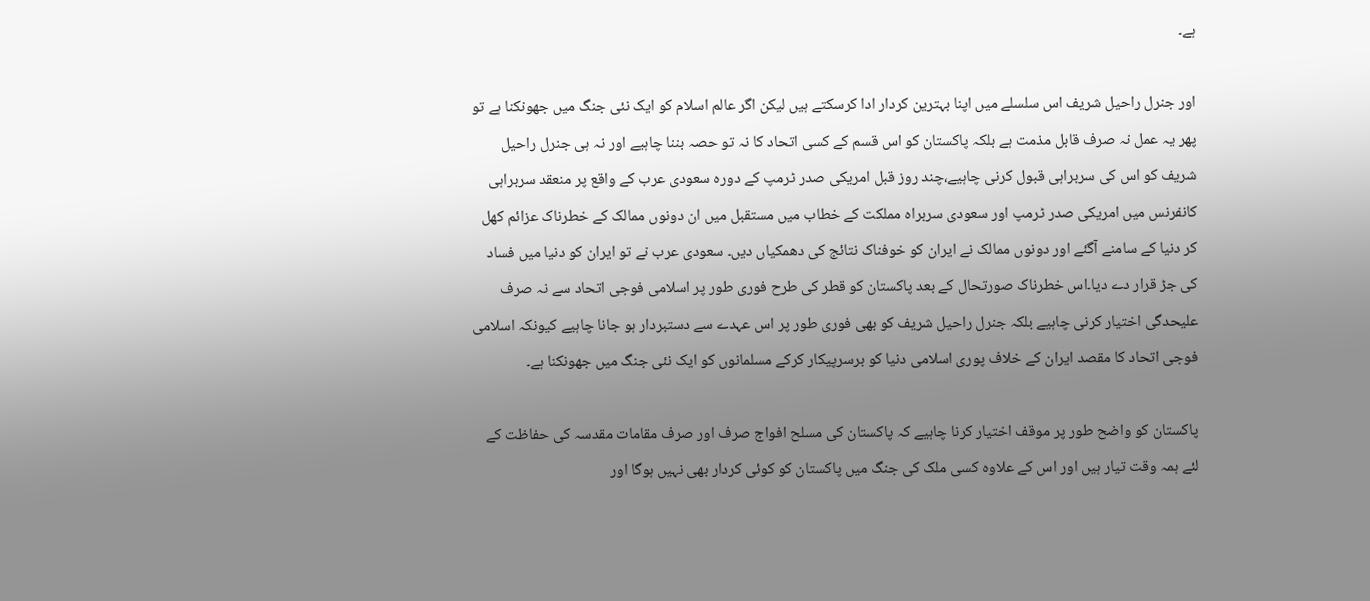ہے۔

اور جنرل راحیل شریف اس سلسلے میں اپنا بہترین کردار ادا کرسکتے ہیں لیکن اگر عالم اسلام کو ایک نئی جنگ میں جھونکنا ہے تو پھر یہ عمل نہ صرف قابل مذمت ہے بلکہ پاکستان کو اس قسم کے کسی اتحاد کا نہ تو حصہ بننا چاہیے اور نہ ہی جنرل راحیل شریف کو اس کی سربراہی قبول کرنی چاہیے،چند روز قبل امریکی صدر ٹرمپ کے دورہ سعودی عرب کے واقع پر منعقد سربراہی کانفرنس میں امریکی صدر ٹرمپ اور سعودی سربراہ مملکت کے خطاب میں مستقبل میں ان دونوں ممالک کے خطرناک عزائم کھل کر دنیا کے سامنے آگئے اور دونوں ممالک نے ایران کو خوفناک نتائج کی دھمکیاں دیں۔ سعودی عرب نے تو ایران کو دنیا میں فساد کی جڑ قرار دے دیا۔اس خطرناک صورتحال کے بعد پاکستان کو قطر کی طرح فوری طور پر اسلامی فوجی اتحاد سے نہ صرف علیحدگی اختیار کرنی چاہیے بلکہ جنرل راحیل شریف کو بھی فوری طور پر اس عہدے سے دستبردار ہو جانا چاہیے کیونکہ اسلامی فوجی اتحاد کا مقصد ایران کے خلاف پوری اسلامی دنیا کو برسرپیکار کرکے مسلمانوں کو ایک نئی جنگ میں جھونکنا ہے۔

پاکستان کو واضح طور پر موقف اختیار کرنا چاہیے کہ پاکستان کی مسلح افواج صرف اور صرف مقامات مقدسہ کی حفاظت کے لئے ہمہ وقت تیار ہیں اور اس کے علاوہ کسی ملک کی جنگ میں پاکستان کو کوئی کردار بھی نہیں ہوگا اور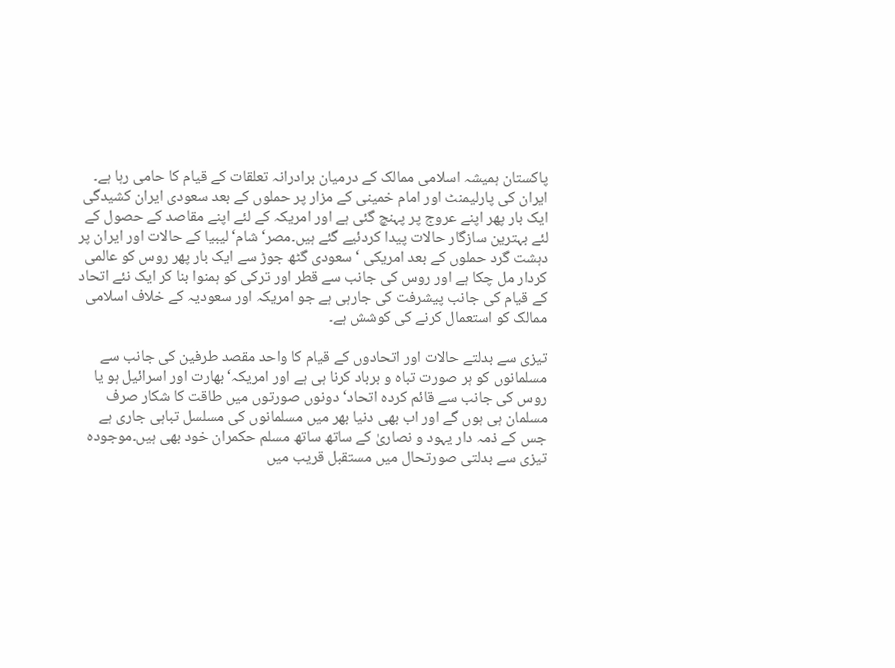پاکستان ہمیشہ اسلامی ممالک کے درمیان برادرانہ تعلقات کے قیام کا حامی رہا ہے۔ ایران کی پارلیمنٹ اور امام خمینی کے مزار پر حملوں کے بعد سعودی ایران کشیدگی ایک بار پھر اپنے عروج پر پہنچ گئی ہے اور امریکہ کے لئے اپنے مقاصد کے حصول کے لئے بہترین سازگار حالات پیدا کردئیے گئے ہیں۔مصر‘شام‘لیبیا کے حالات اور ایران پر دہشت گرد حملوں کے بعد امریکی ‘سعودی گٹھ جوڑ سے ایک بار پھر روس کو عالمی کردار مل چکا ہے اور روس کی جانب سے قطر اور ترکی کو ہمنوا بنا کر ایک نئے اتحاد کے قیام کی جانب پیشرفت کی جارہی ہے جو امریکہ اور سعودیہ کے خلاف اسلامی ممالک کو استعمال کرنے کی کوشش ہے۔

تیزی سے بدلتے حالات اور اتحادوں کے قیام کا واحد مقصد طرفین کی جانب سے مسلمانوں کو ہر صورت تباہ و برباد کرنا ہی ہے اور امریکہ‘بھارت اور اسرائیل ہو یا روس کی جانب سے قائم کردہ اتحاد‘ دونوں صورتوں میں طاقت کا شکار صرف مسلمان ہی ہوں گے اور اب بھی دنیا بھر میں مسلمانوں کی مسلسل تباہی جاری ہے جس کے ذمہ دار یہود و نصاریٰ کے ساتھ ساتھ مسلم حکمران خود بھی ہیں۔موجودہ تیزی سے بدلتی صورتحال میں مستقبل قریب میں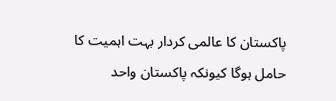پاکستان کا عالمی کردار بہت اہمیت کا حامل ہوگا کیونکہ پاکستان واحد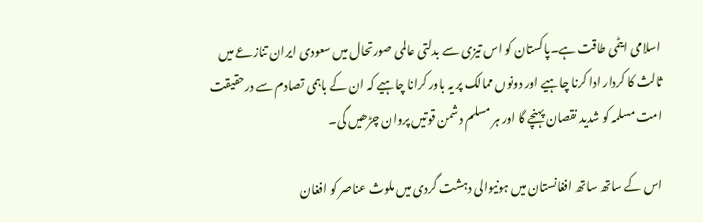اسلامی ایٹمی طاقت ہے۔پاکستان کو اس تیزی سے بدلتی عالمی صورتحال میں سعودی ایران تنازعے میں ثالث کا کردار ادا کرنا چاہیے اور دونوں ممالک پر یہ باور کرانا چاہیے کہ ان کے باہمی تصادم سے درحقیقت امت مسلمہ کو شدید نقصان پہنچے گا اور ہر مسلم دشمن قوتیں پروان چڑھیں گی۔

اس کے ساتھ ساتھ افغانستان میں ہونیوالی دہشت گردی میں ملوث عناصر کو افغان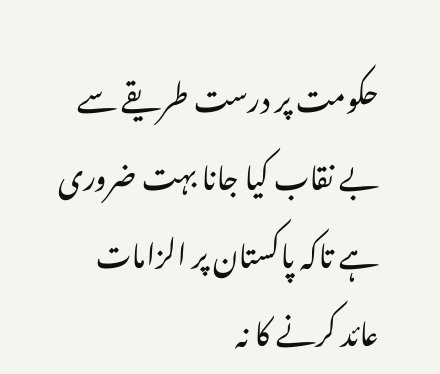حکومت پر درست طریقے سے بے نقاب کیا جانا بہت ضروری ہے تاکہ پاکستان پر الزامات عائد کرنے کا نہ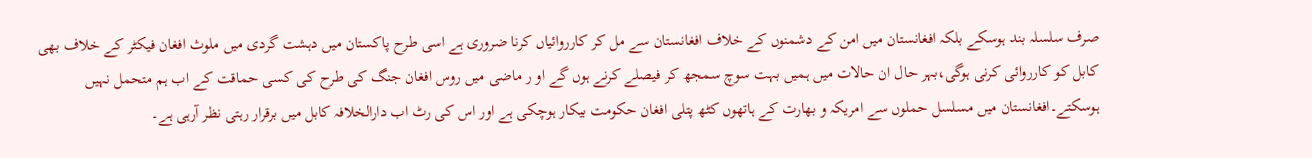صرف سلسلہ بند ہوسکے بلکہ افغانستان میں امن کے دشمنوں کے خلاف افغانستان سے مل کر کارروائیاں کرنا ضروری ہے اسی طرح پاکستان میں دہشت گردی میں ملوث افغان فیکٹر کے خلاف بھی کابل کو کارروائی کرنی ہوگی،بہر حال ان حالات میں ہمیں بہت سوچ سمجھ کر فیصلے کرنے ہوں گے او ر ماضی میں روس افغان جنگ کی طرح کی کسی حماقت کے اب ہم متحمل نہیں ہوسکتے۔افغانستان میں مسلسل حملوں سے امریکہ و بھارت کے ہاتھوں کٹھ پتلی افغان حکومت بیکار ہوچکی ہے اور اس کی رٹ اب دارالخلافہ کابل میں برقرار رہتی نظر آرہی ہے۔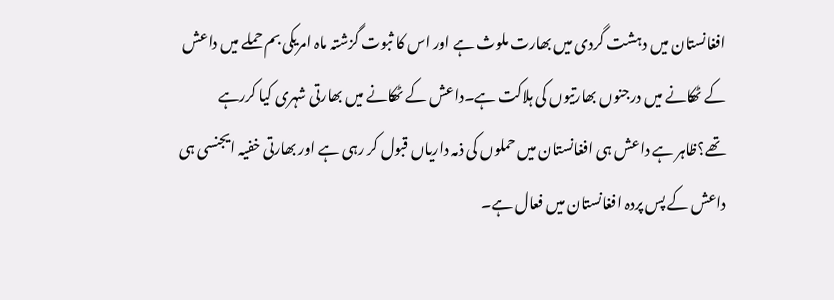افغانستان میں دہشت گردی میں بھارت ملوث ہے اور اس کا ثبوت گزشتہ ماہ امریکی بم حملے میں داعش کے ٹھکانے میں درجنوں بھارتیوں کی ہلاکت ہے۔داعش کے ٹھکانے میں بھارتی شہری کیا کررہے تھے؟ظاہر ہے داعش ہی افغانستان میں حملوں کی ذمہ داریاں قبول کر رہی ہے اور بھارتی خفیہ ایجنسی ہی داعش کے پس پردہ افغانستان میں فعال ہے۔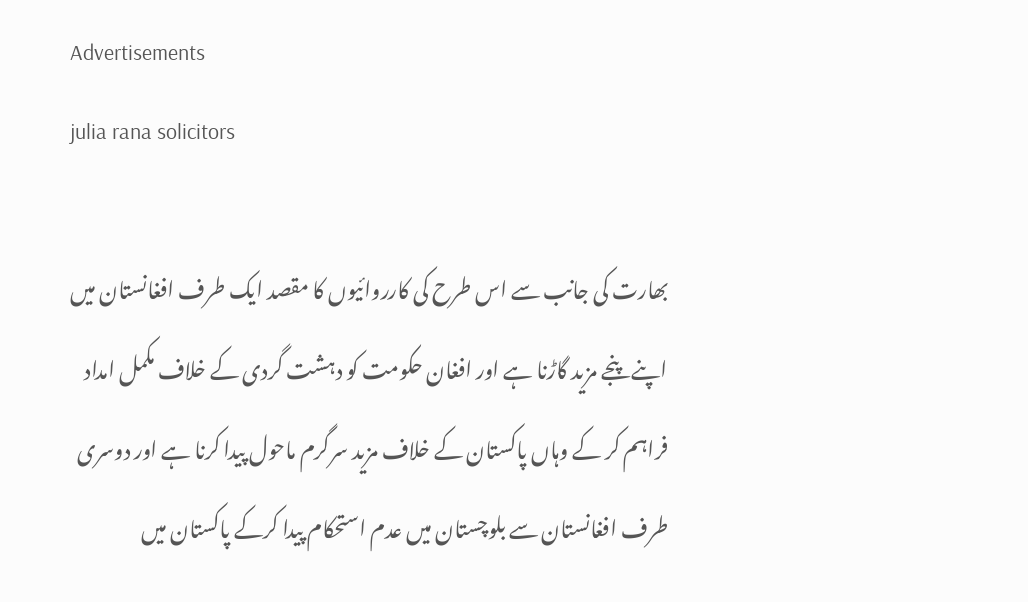Advertisements
julia rana solicitors

بھارت کی جانب سے اس طرح کی کارروائیوں کا مقصد ایک طرف افغانستان میں اپنے پنجے مزید گاڑنا ہے اور افغان حکومت کو دہشت گردی کے خلاف مکمل امداد فراہم کر کے وہاں پاکستان کے خلاف مزید سرگرم ماحول پیدا کرنا ہے اور دوسری طرف افغانستان سے بلوچستان میں عدم استحکام پیدا کرکے پاکستان میں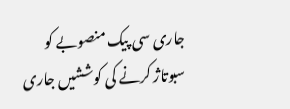جاری سی پیک منصوبے کو سبوتاژ کرنے کی کوششیں جاری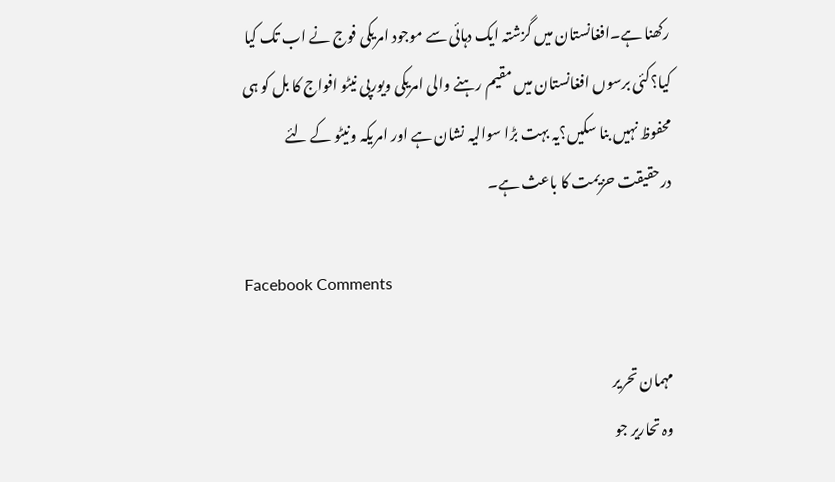رکھنا ہے۔افغانستان میں گزشتہ ایک دہائی سے موجود امریکی فوج نے اب تک کیا کیا؟کئی برسوں افغانستان میں مقیم رہنے والی امریکی ویورپی نیٹو افواج کا بل کو ہی محفوظ نہیں بنا سکیں؟یہ بہت بڑا سوالیہ نشان ہے اور امریکہ ونیٹو کے لئے درحقیقت حزیمت کا باعث ہے۔

Facebook Comments

مہمان تحریر
وہ تحاریر جو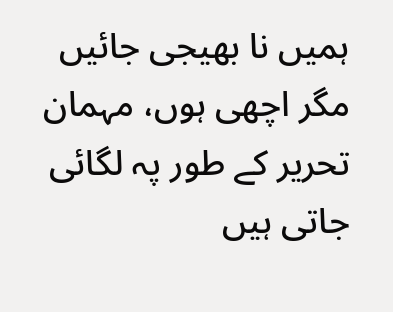ہمیں نا بھیجی جائیں مگر اچھی ہوں، مہمان تحریر کے طور پہ لگائی جاتی ہیں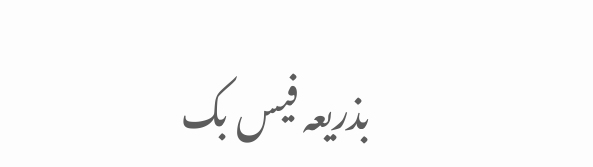بذریعہ فیس بک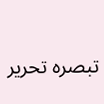تبصرہ تحریر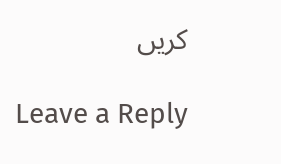کریں

Leave a Reply